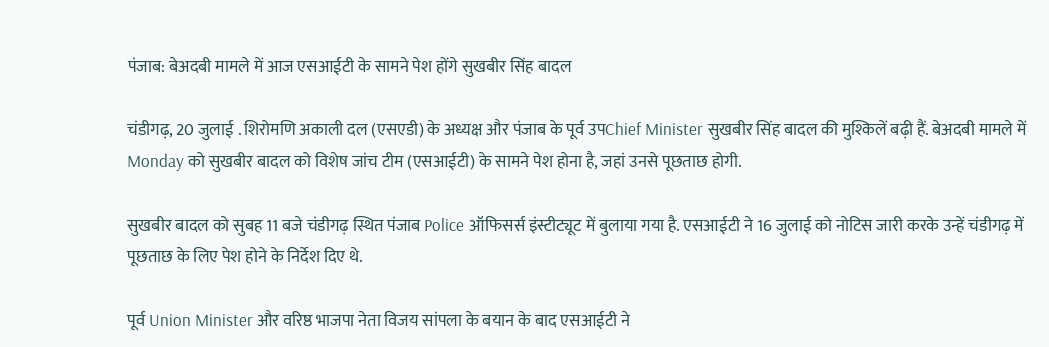पंजाब: बेअदबी मामले में आज एसआईटी के सामने पेश होंगे सुखबीर सिंह बादल

चंडीगढ़, 20 जुलाई . शिरोमणि अकाली दल (एसएडी) के अध्यक्ष और पंजाब के पूर्व उपChief Minister सुखबीर सिंह बादल की मुश्किलें बढ़ी हैं. बेअदबी मामले में Monday को सुखबीर बादल को विशेष जांच टीम (एसआईटी) के सामने पेश होना है, जहां उनसे पूछताछ होगी.

सुखबीर बादल को सुबह 11 बजे चंडीगढ़ स्थित पंजाब Police ऑफिसर्स इंस्टीट्यूट में बुलाया गया है. एसआईटी ने 16 जुलाई को नोटिस जारी करके उन्हें चंडीगढ़ में पूछताछ के लिए पेश होने के निर्देश दिए थे.

पूर्व Union Minister और वरिष्ठ भाजपा नेता विजय सांपला के बयान के बाद एसआईटी ने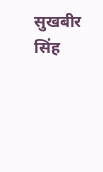सुखबीर सिंह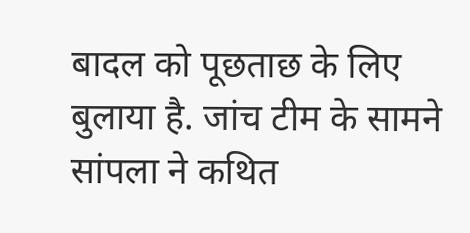बादल को पूछताछ के लिए बुलाया है. जांच टीम के सामने सांपला ने कथित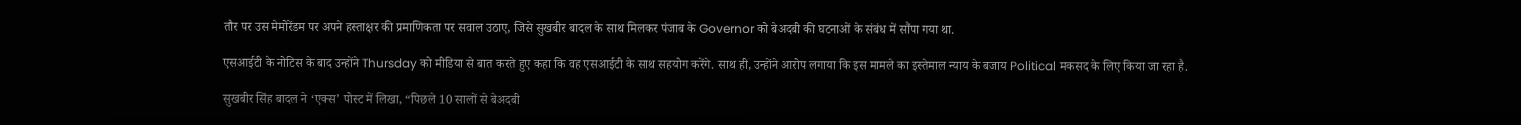तौर पर उस मेमोरेंडम पर अपने हस्ताक्षर की प्रमाणिकता पर सवाल उठाए, जिसे सुखबीर बादल के साथ मिलकर पंजाब के Governor को बेअदबी की घटनाओं के संबंध में सौंपा गया था.

एसआईटी के नोटिस के बाद उन्होंने Thursday को मीडिया से बात करते हुए कहा कि वह एसआईटी के साथ सहयोग करेंगे. साथ ही, उन्होंने आरोप लगाया कि इस मामले का इस्तेमाल न्याय के बजाय Political मकसद के लिए किया जा रहा है.

सुखबीर सिंह बादल ने ‘एक्स’ पोस्ट में लिखा, “पिछले 10 सालों से बेअदबी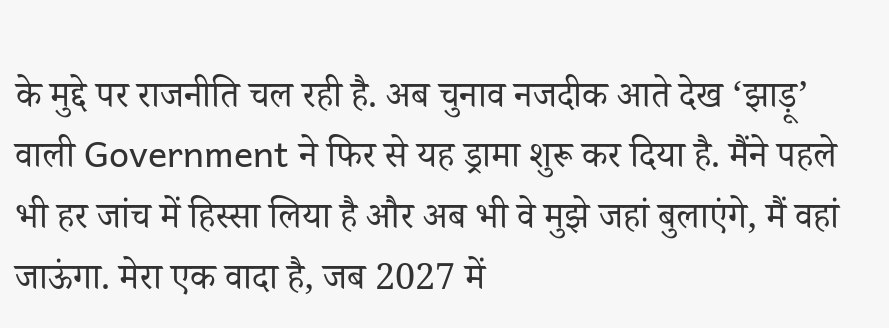के मुद्दे पर राजनीति चल रही है. अब चुनाव नजदीक आते देख ‘झाड़ू’ वाली Government ने फिर से यह ड्रामा शुरू कर दिया है. मैंने पहले भी हर जांच में हिस्सा लिया है और अब भी वे मुझे जहां बुलाएंगे, मैं वहां जाऊंगा. मेरा एक वादा है, जब 2027 में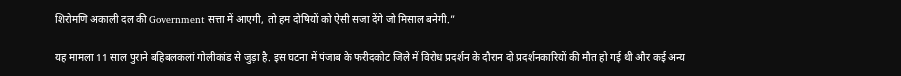शिरोमणि अकाली दल की Government सत्ता में आएगी, तो हम दोषियों को ऐसी सजा देंगे जो मिसाल बनेगी.”

यह मामला 11 साल पुराने बहिबलकलां गोलीकांड से जुड़ा है. इस घटना में पंजाब के फरीदकोट जिले में विरोध प्रदर्शन के दौरान दो प्रदर्शनकारियों की मौत हो गई थी और कई अन्य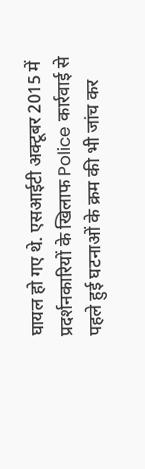घायल हो गए थे. एसआईटी अक्टूबर 2015 में प्रदर्शनकारियों के खिलाफ Police कार्रवाई से पहले हुई घटनाओं के क्रम की भी जांच कर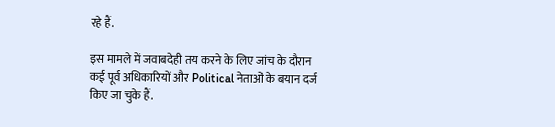रहे हैं.

इस मामले में जवाबदेही तय करने के लिए जांच के दौरान कई पूर्व अधिकारियों और Political नेताओं के बयान दर्ज किए जा चुके हैं.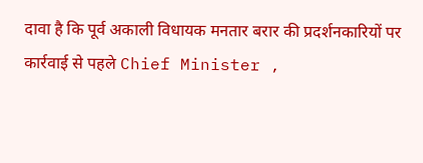दावा है कि पूर्व अकाली विधायक मनतार बरार की प्रदर्शनकारियों पर कार्रवाई से पहले Chief Minister ,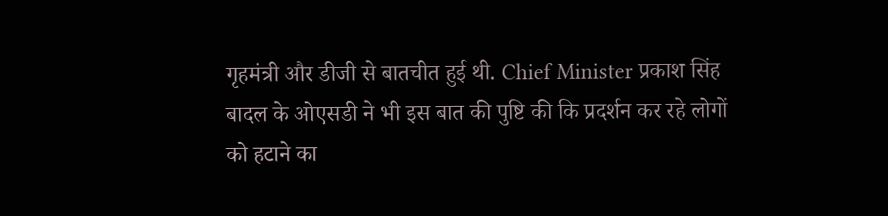गृहमंत्री और डीजी से बातचीत हुई थी. Chief Minister प्रकाश सिंह बादल के ओएसडी ने भी इस बात की पुष्टि की कि प्रदर्शन कर रहे लोगों को हटाने का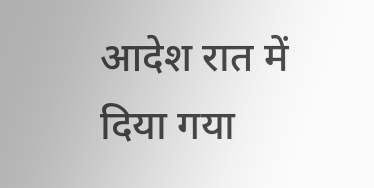आदेश रात में दिया गया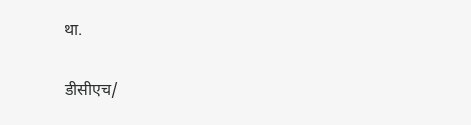था.

डीसीएच/